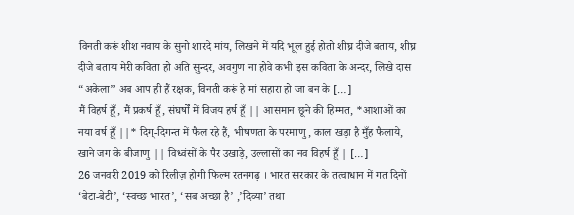विनती करूं शीश नवाय के सुनो शारदे मांय, लिखने में यदि भूल हुई होतो शीघ्र दीजे बताय, शीघ्र दीजे बताय मेरी कविता हो अति सुन्दर, अवगुण ना होवे कभी इस कविता के अन्दर, लिखे दास “अकेला” अब आप ही हैं रक्षक, विनती करूं हे मां सहारा हो जा बन के […]
मैं विहर्ष हूँ, मैं प्रकर्ष हूँ, संघर्षों में विजय हर्ष हूँ || आसमान छूने की हिम्मत, *आशाओं का नया वर्ष हूँ ||* दिग्-दिगन्त में फैल रहे हैं, भीषणता के परमाणु, काल खड़ा है मुँह फैलाये, खाने जग के बीजाणु || विध्वंसों के पैर उखाड़े, उल्लासों का नव विहर्ष हूँ | […]
26 जनवरी 2019 को रिलीज़ होगी फिल्म रतनगढ़ । भारत सरकार के तत्वाधान में गत दिनों ‘बेटा-बेटी’, ‘स्वच्छ भारत’, ‘सब अच्छा है’ ,’दिव्या’ तथा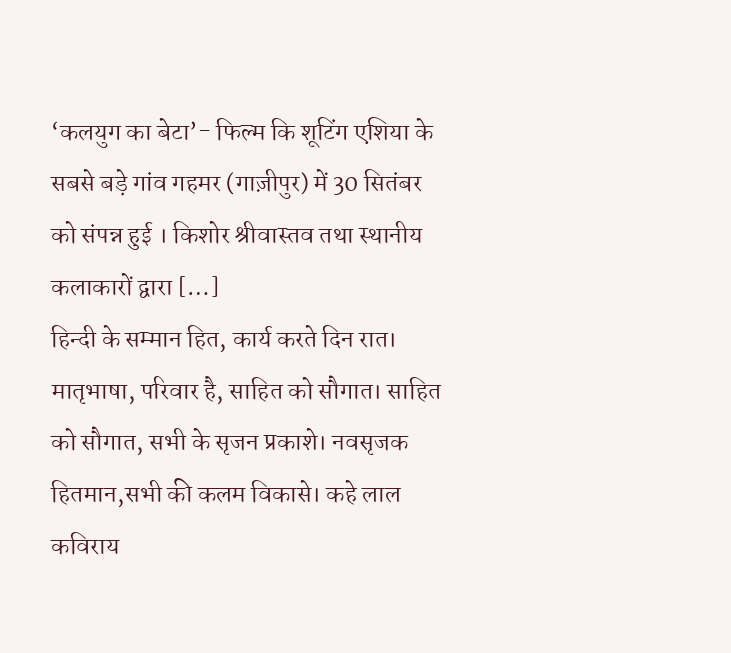‘कलयुग का बेटा’- फिल्म कि शूटिंग एशिया के सबसे बड़े गांव गहमर (गाज़ीपुर) में 30 सितंबर को संपन्न हुई । किशोर श्रीवास्तव तथा स्थानीय कलाकारों द्वारा […]
हिन्दी के सम्मान हित, कार्य करते दिन रात। मातृभाषा, परिवार है, साहित को सौगात। साहित को सौगात, सभी के सृजन प्रकाशे। नवसृजक हितमान,सभी की कलम विकासे। कहे लाल कविराय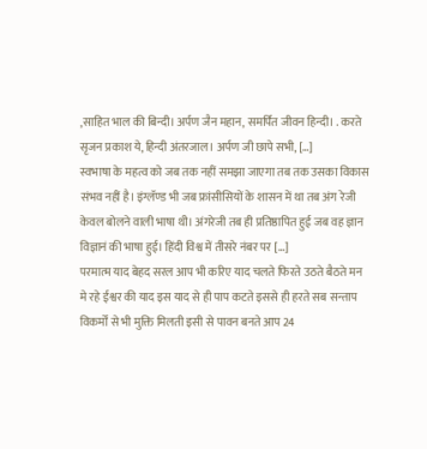,साहित भाल की बिन्दी। अर्पण जैन महान, समर्पित जीवन हिन्दी। . करते सृजन प्रकाश ये, हिन्दी अंतरजाल। अर्पण जी छापे सभी, […]
स्वभाषा के महत्व को जब तक नहीं समझा जाएगा तब तक उसका विकास संभव नहीं है। इंग्लॅण्ड भी जब फ्रांसीसियों के शासन में था तब अंग रेजी केवल बोलने वाली भाषा थी। अंगरेजी तब ही प्रतिष्ठापित हुई जब वह ज्ञान विज्ञानं की भाषा हुई। हिंदी विश्व में तीसरे नंबर पर […]
परमात्म याद बेहद सरल आप भी करिए याद चलते फिरते उठते बैठते मन मे रहे ईश्वर की याद इस याद से ही पाप कटते इससे ही हरते सब सन्ताप विकर्मों से भी मुक्ति मिलती इसी से पावन बनते आप 24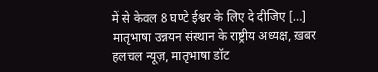में से केवल 8 घण्टे ईश्वर के लिए दे दीजिए […]
मातृभाषा उन्नयन संस्थान के राष्ट्रीय अध्यक्ष, ख़बर हलचल न्यूज़, मातृभाषा डॉट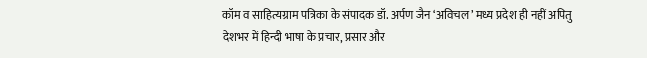कॉम व साहित्यग्राम पत्रिका के संपादक डॉ. अर्पण जैन ‘अविचल’ मध्य प्रदेश ही नहीं अपितु देशभर में हिन्दी भाषा के प्रचार, प्रसार और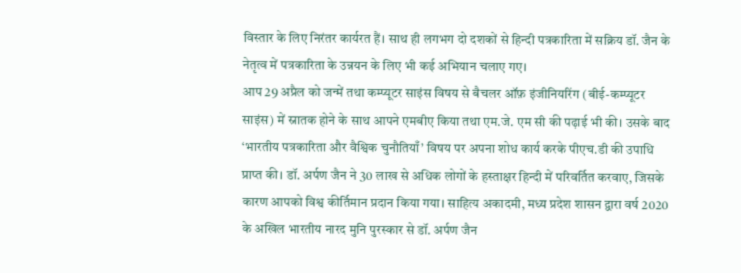विस्तार के लिए निरंतर कार्यरत हैं। साथ ही लगभग दो दशकों से हिन्दी पत्रकारिता में सक्रिय डॉ. जैन के नेतृत्व में पत्रकारिता के उन्नयन के लिए भी कई अभियान चलाए गए।
आप 29 अप्रैल को जन्में तथा कम्प्यूटर साइंस विषय से बैचलर ऑफ़ इंजीनियरिंग (बीई-कम्प्यूटर साइंस) में स्नातक होने के साथ आपने एमबीए किया तथा एम.जे. एम सी की पढ़ाई भी की। उसके बाद ‘भारतीय पत्रकारिता और वैश्विक चुनौतियाँ’ विषय पर अपना शोध कार्य करके पीएच.डी की उपाधि प्राप्त की। डॉ. अर्पण जैन ने 30 लाख से अधिक लोगों के हस्ताक्षर हिन्दी में परिवर्तित करवाए, जिसके कारण आपको विश्व कीर्तिमान प्रदान किया गया। साहित्य अकादमी, मध्य प्रदेश शासन द्वारा वर्ष 2020 के अखिल भारतीय नारद मुनि पुरस्कार से डॉ. अर्पण जैन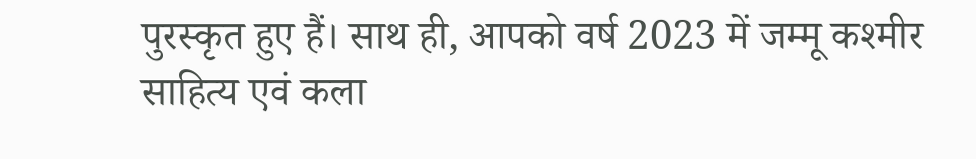पुरस्कृत हुए हैं। साथ ही, आपको वर्ष 2023 में जम्मू कश्मीर साहित्य एवं कला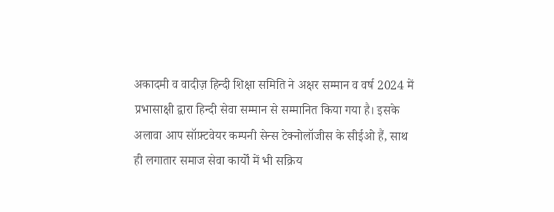अकादमी व वादीज़ हिन्दी शिक्षा समिति ने अक्षर सम्मान व वर्ष 2024 में प्रभासाक्षी द्वारा हिन्दी सेवा सम्मान से सम्मानित किया गया है। इसके अलावा आप सॉफ़्टवेयर कम्पनी सेन्स टेक्नोलॉजीस के सीईओ हैं, साथ ही लगातार समाज सेवा कार्यों में भी सक्रिय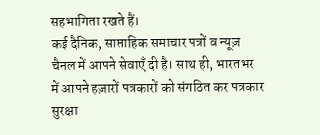सहभागिता रखते हैं।
कई दैनिक, साप्ताहिक समाचार पत्रों व न्यूज़ चैनल में आपने सेवाएँ दी है। साथ ही, भारतभर में आपने हज़ारों पत्रकारों को संगठित कर पत्रकार सुरक्षा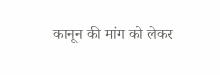कानून की मांग को लेकर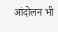आंदोलन भी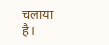चलाया है।